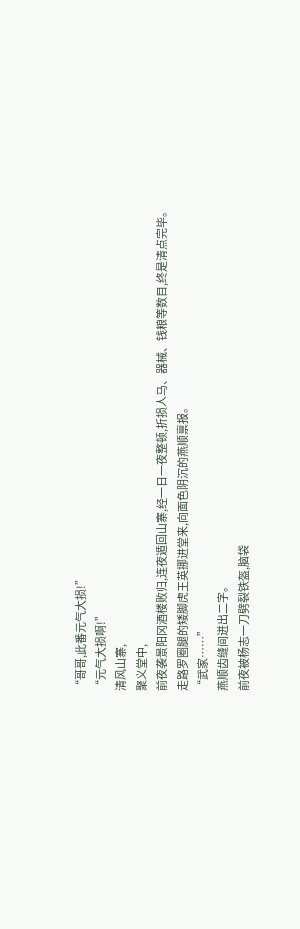“哥哥,此番元气大损!”
“元气大损啊!”
清风山寨,
聚义堂中,
前夜袭景阳冈酒楼败归,连夜遁回山寨,经一日一夜整顿,折损人马、器械、钱粮等数目,终是清点完毕。
走路罗圈腿的矮脚虎王英挪进堂来,向面色阴沉的燕顺禀报。
“武家……”
燕顺齿缝间迸出二字。
前夜被杨志一刀劈裂铁盔,脑袋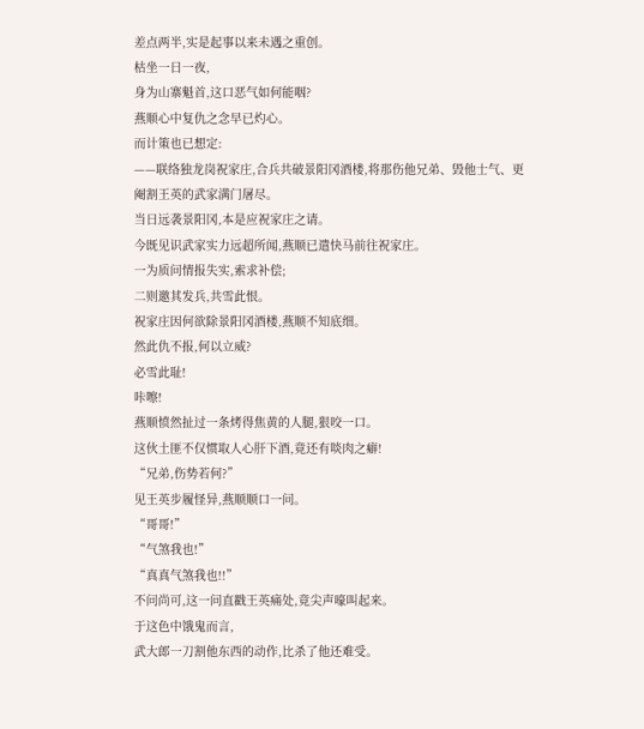差点两半,实是起事以来未遇之重创。
枯坐一日一夜,
身为山寨魁首,这口恶气如何能咽?
燕顺心中复仇之念早已灼心。
而计策也已想定:
——联络独龙岗祝家庄,合兵共破景阳冈酒楼,将那伤他兄弟、毁他士气、更阉割王英的武家满门屠尽。
当日远袭景阳冈,本是应祝家庄之请。
今既见识武家实力远超所闻,燕顺已遣快马前往祝家庄。
一为质问情报失实,索求补偿;
二则邀其发兵,共雪此恨。
祝家庄因何欲除景阳冈酒楼,燕顺不知底细。
然此仇不报,何以立威?
必雪此耻!
咔嚓!
燕顺愤然扯过一条烤得焦黄的人腿,狠咬一口。
这伙土匪不仅惯取人心肝下酒,竟还有啖肉之癖!
“兄弟,伤势若何?”
见王英步履怪异,燕顺顺口一问。
“哥哥!”
“气煞我也!”
“真真气煞我也!!”
不问尚可,这一问直戳王英痛处,竟尖声嚎叫起来。
于这色中饿鬼而言,
武大郎一刀割他东西的动作,比杀了他还难受。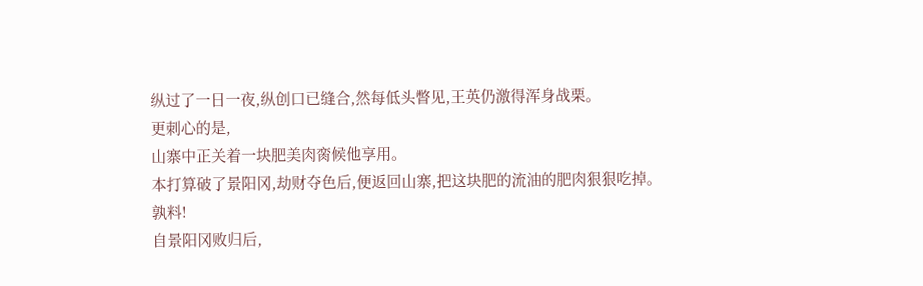纵过了一日一夜,纵创口已缝合,然每低头瞥见,王英仍激得浑身战栗。
更刺心的是,
山寨中正关着一块肥美肉脔候他享用。
本打算破了景阳冈,劫财夺色后,便返回山寨,把这块肥的流油的肥肉狠狠吃掉。
孰料!
自景阳冈败归后,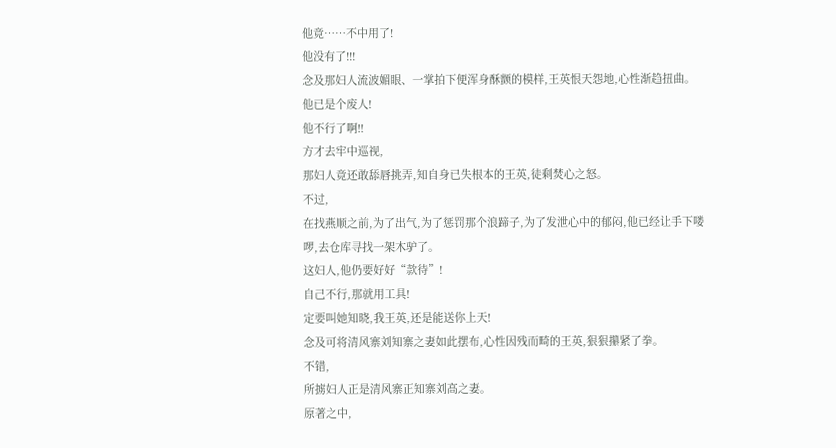他竟……不中用了!
他没有了!!!
念及那妇人流波媚眼、一掌拍下便浑身酥颤的模样,王英恨天怨地,心性渐趋扭曲。
他已是个废人!
他不行了啊!!
方才去牢中巡视,
那妇人竟还敢舔唇挑弄,知自身已失根本的王英,徒剩焚心之怒。
不过,
在找燕顺之前,为了出气,为了惩罚那个浪蹄子,为了发泄心中的郁闷,他已经让手下喽啰,去仓库寻找一架木驴了。
这妇人,他仍要好好“款待”!
自己不行,那就用工具!
定要叫她知晓,我王英,还是能送你上天!
念及可将清风寨刘知寨之妻如此摆布,心性因残而畸的王英,狠狠攥紧了拳。
不错,
所掳妇人正是清风寨正知寨刘高之妻。
原著之中,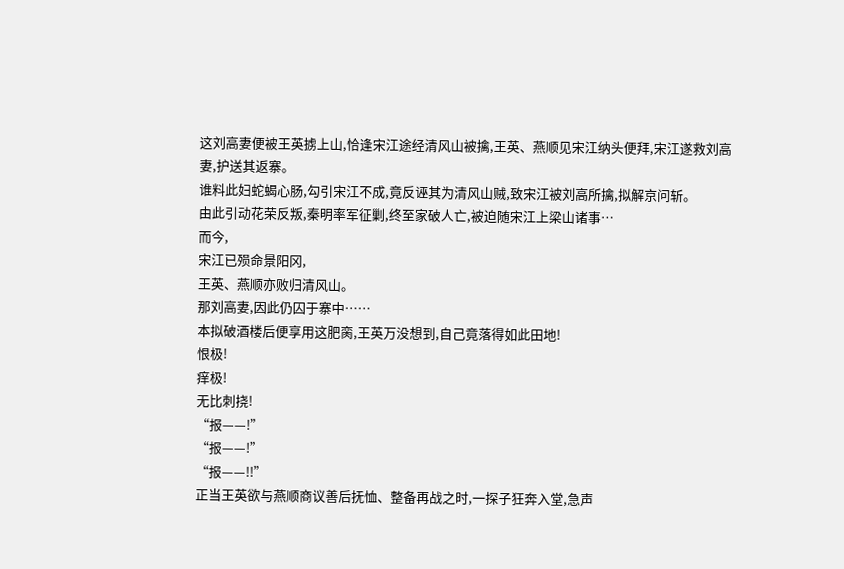这刘高妻便被王英掳上山,恰逢宋江途经清风山被擒,王英、燕顺见宋江纳头便拜,宋江遂救刘高妻,护送其返寨。
谁料此妇蛇蝎心肠,勾引宋江不成,竟反诬其为清风山贼,致宋江被刘高所擒,拟解京问斩。
由此引动花荣反叛,秦明率军征剿,终至家破人亡,被迫随宋江上梁山诸事…
而今,
宋江已殒命景阳冈,
王英、燕顺亦败归清风山。
那刘高妻,因此仍囚于寨中……
本拟破酒楼后便享用这肥脔,王英万没想到,自己竟落得如此田地!
恨极!
痒极!
无比刺挠!
“报——!”
“报——!”
“报——!!”
正当王英欲与燕顺商议善后抚恤、整备再战之时,一探子狂奔入堂,急声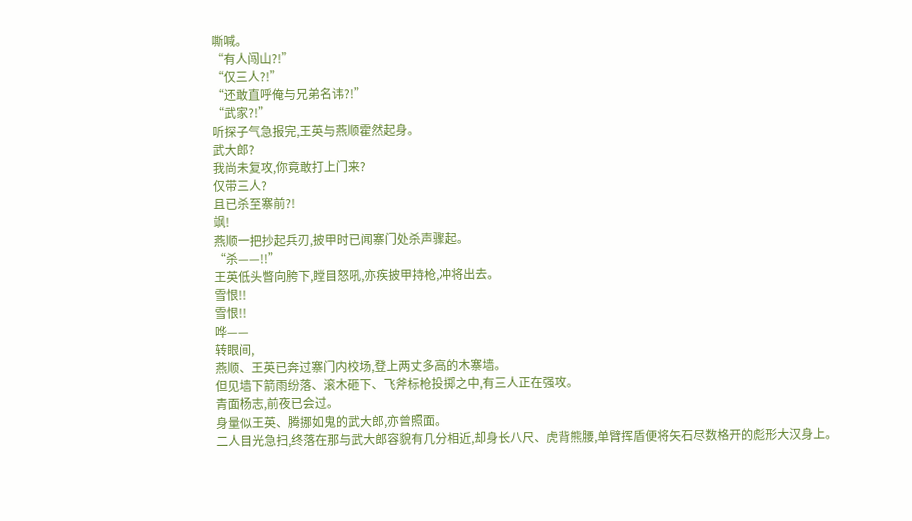嘶喊。
“有人闯山?!”
“仅三人?!”
“还敢直呼俺与兄弟名讳?!”
“武家?!”
听探子气急报完,王英与燕顺霍然起身。
武大郎?
我尚未复攻,你竟敢打上门来?
仅带三人?
且已杀至寨前?!
飒!
燕顺一把抄起兵刃,披甲时已闻寨门处杀声骤起。
“杀——!!”
王英低头瞥向胯下,瞠目怒吼,亦疾披甲持枪,冲将出去。
雪恨!!
雪恨!!
哗——
转眼间,
燕顺、王英已奔过寨门内校场,登上两丈多高的木寨墙。
但见墙下箭雨纷落、滚木砸下、飞斧标枪投掷之中,有三人正在强攻。
青面杨志,前夜已会过。
身量似王英、腾挪如鬼的武大郎,亦曾照面。
二人目光急扫,终落在那与武大郎容貌有几分相近,却身长八尺、虎背熊腰,单臂挥盾便将矢石尽数格开的彪形大汉身上。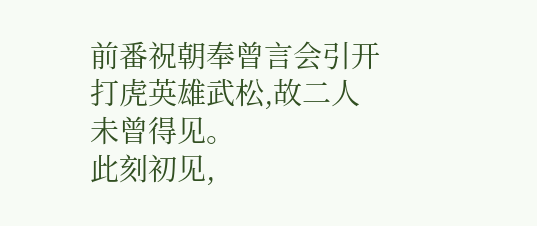前番祝朝奉曾言会引开打虎英雄武松,故二人未曾得见。
此刻初见,